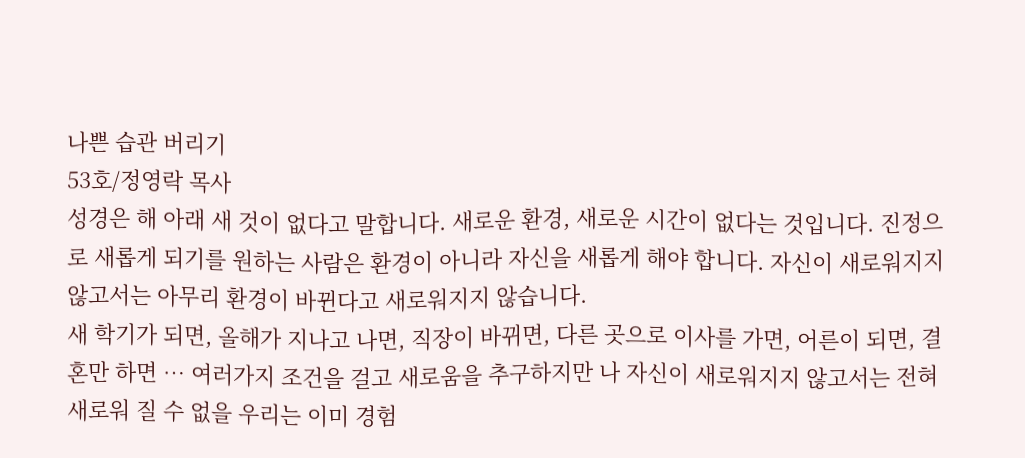나쁜 습관 버리기
53호/정영락 목사
성경은 해 아래 새 것이 없다고 말합니다. 새로운 환경, 새로운 시간이 없다는 것입니다. 진정으로 새롭게 되기를 원하는 사람은 환경이 아니라 자신을 새롭게 해야 합니다. 자신이 새로워지지 않고서는 아무리 환경이 바뀐다고 새로워지지 않습니다.
새 학기가 되면, 올해가 지나고 나면, 직장이 바뀌면, 다른 곳으로 이사를 가면, 어른이 되면, 결혼만 하면 … 여러가지 조건을 걸고 새로움을 추구하지만 나 자신이 새로워지지 않고서는 전혀 새로워 질 수 없을 우리는 이미 경험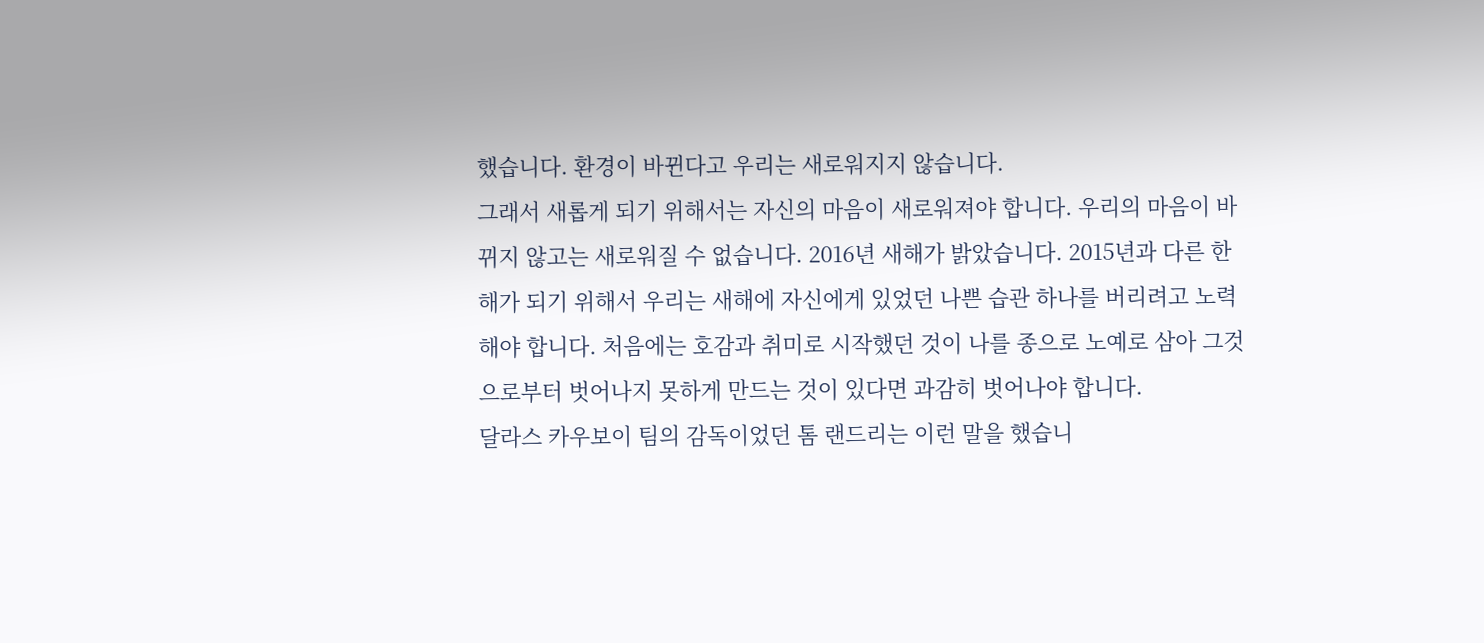했습니다. 환경이 바뀐다고 우리는 새로워지지 않습니다.
그래서 새롭게 되기 위해서는 자신의 마음이 새로워져야 합니다. 우리의 마음이 바뀌지 않고는 새로워질 수 없습니다. 2016년 새해가 밝았습니다. 2015년과 다른 한 해가 되기 위해서 우리는 새해에 자신에게 있었던 나쁜 습관 하나를 버리려고 노력해야 합니다. 처음에는 호감과 취미로 시작했던 것이 나를 종으로 노예로 삼아 그것으로부터 벗어나지 못하게 만드는 것이 있다면 과감히 벗어나야 합니다.
달라스 카우보이 팀의 감독이었던 톰 랜드리는 이런 말을 했습니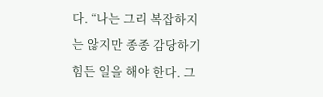다. “나는 그리 복잡하지는 않지만 종종 감당하기 힘든 일을 해야 한다. 그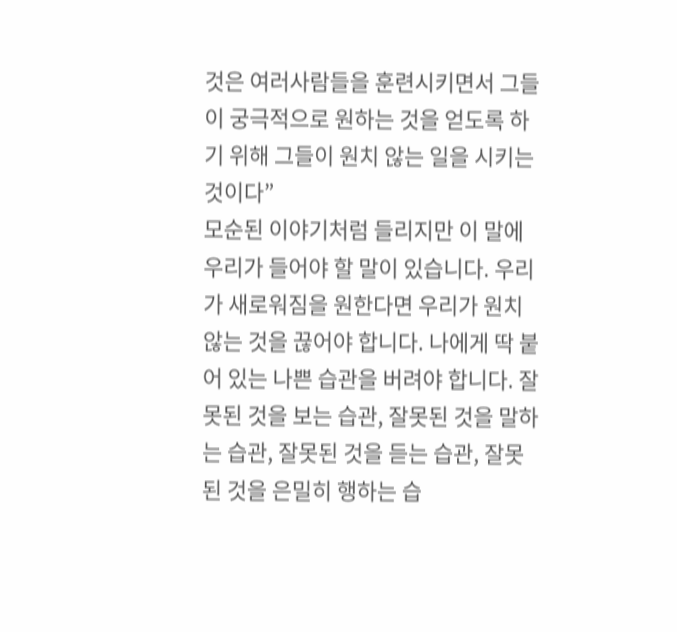것은 여러사람들을 훈련시키면서 그들이 궁극적으로 원하는 것을 얻도록 하기 위해 그들이 원치 않는 일을 시키는 것이다”
모순된 이야기처럼 들리지만 이 말에 우리가 들어야 할 말이 있습니다. 우리가 새로워짐을 원한다면 우리가 원치 않는 것을 끊어야 합니다. 나에게 딱 붙어 있는 나쁜 습관을 버려야 합니다. 잘못된 것을 보는 습관, 잘못된 것을 말하는 습관, 잘못된 것을 듣는 습관, 잘못된 것을 은밀히 행하는 습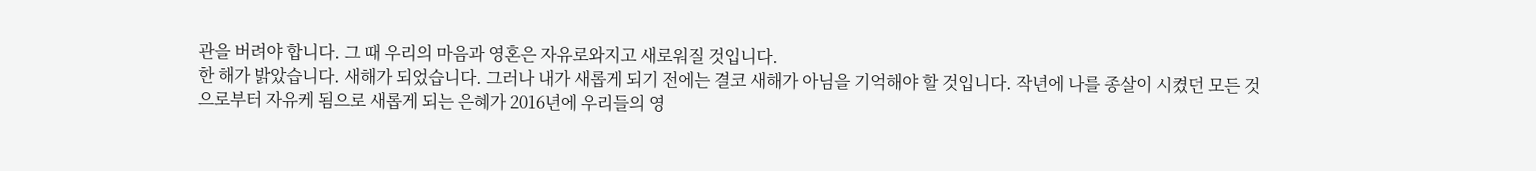관을 버려야 합니다. 그 때 우리의 마음과 영혼은 자유로와지고 새로워질 것입니다.
한 해가 밝았습니다. 새해가 되었습니다. 그러나 내가 새롭게 되기 전에는 결코 새해가 아님을 기억해야 할 것입니다. 작년에 나를 종살이 시켰던 모든 것으로부터 자유케 됨으로 새롭게 되는 은혜가 2016년에 우리들의 영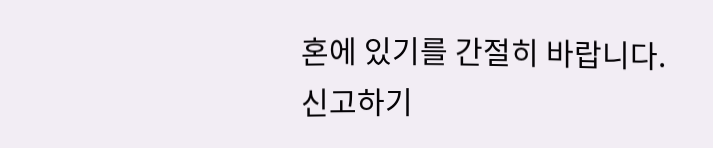혼에 있기를 간절히 바랍니다.
신고하기